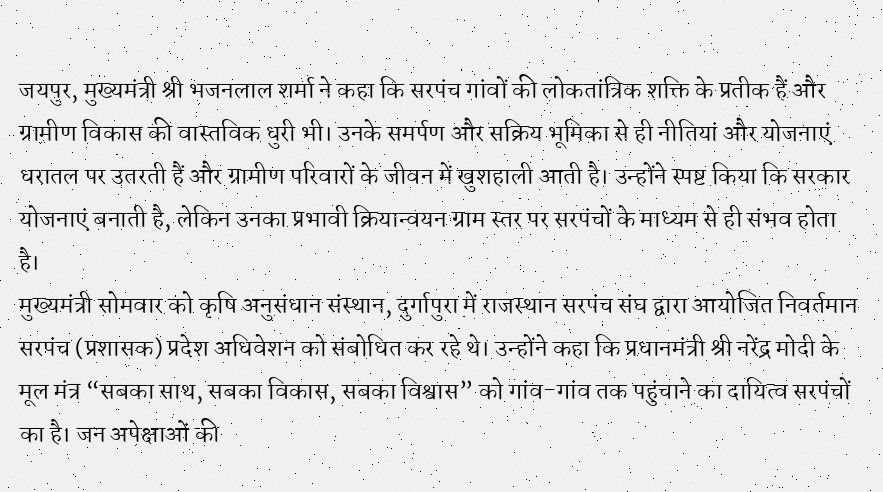जयपुर, मुख्यमंत्री श्री भजनलाल शर्मा ने कहा कि सरपंच गांवों की लोकतांत्रिक शक्ति के प्रतीक हैं और ग्रामीण विकास की वास्तविक धुरी भी। उनके समर्पण और सक्रिय भूमिका से ही नीतियां और योजनाएं धरातल पर उतरती हैं और ग्रामीण परिवारों के जीवन में खुशहाली आती है। उन्होंने स्पष्ट किया कि सरकार योजनाएं बनाती है, लेकिन उनका प्रभावी क्रियान्वयन ग्राम स्तर पर सरपंचों के माध्यम से ही संभव होता है।
मुख्यमंत्री सोमवार को कृषि अनुसंधान संस्थान, दुर्गापुरा में राजस्थान सरपंच संघ द्वारा आयोजित निवर्तमान सरपंच (प्रशासक) प्रदेश अधिवेशन को संबोधित कर रहे थे। उन्होंने कहा कि प्रधानमंत्री श्री नरेंद्र मोदी के मूल मंत्र “सबका साथ, सबका विकास, सबका विश्वास” को गांव-गांव तक पहुंचाने का दायित्व सरपंचों का है। जन अपेक्षाओं की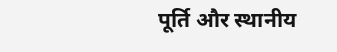पूर्ति और स्थानीय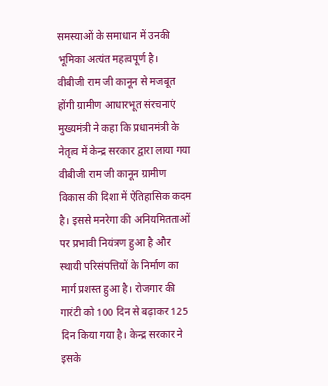समस्याओं के समाधान में उनकी भूमिका अत्यंत महत्वपूर्ण है।
वीबीजी राम जी कानून से मजबूत होंगी ग्रामीण आधारभूत संरचनाएं
मुख्यमंत्री ने कहा कि प्रधानमंत्री के नेतृत्व में केन्द्र सरकार द्वारा लाया गया वीबीजी राम जी कानून ग्रामीण विकास की दिशा में ऐतिहासिक कदम है। इससे मनरेगा की अनियमितताओं पर प्रभावी नियंत्रण हुआ है और स्थायी परिसंपत्तियों के निर्माण का मार्ग प्रशस्त हुआ है। रोजगार की गारंटी को 100 दिन से बढ़ाकर 125 दिन किया गया है। केन्द्र सरकार ने इसके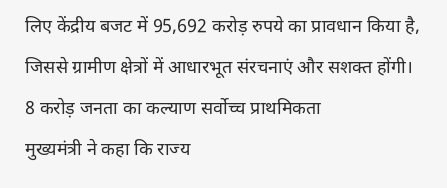लिए केंद्रीय बजट में 95,692 करोड़ रुपये का प्रावधान किया है, जिससे ग्रामीण क्षेत्रों में आधारभूत संरचनाएं और सशक्त होंगी।
8 करोड़ जनता का कल्याण सर्वोच्च प्राथमिकता
मुख्यमंत्री ने कहा कि राज्य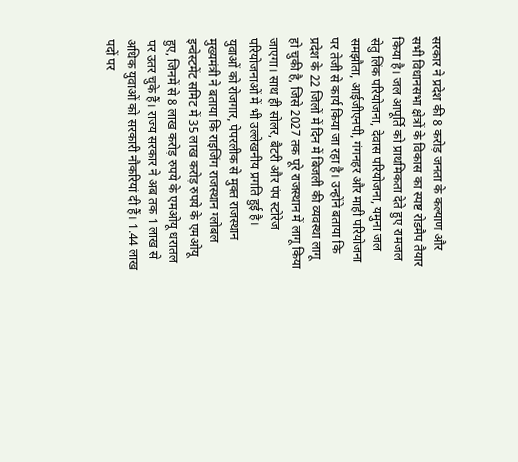सरकार ने प्रदेश की 8 करोड़ जनता के कल्याण और सभी विधानसभा क्षेत्रों के विकास का स्पष्ट रोडमैप तैयार किया है। जल आपूर्ति को प्राथमिकता देते हुए रामजल सेतु लिंक परियोजना, देवास परियोजना, यमुना जल समझौता, आईजीएनपी, गंगनहर और माही परियोजना पर तेजी से कार्य किया जा रहा है। उन्होंने बताया कि प्रदेश के 22 जिलों में दिन में बिजली की व्यवस्था लागू हो चुकी है, जिसे 2027 तक पूरे राजस्थान में लागू किया जाएगा। साथ ही सोलर, बैटरी और पंप स्टोरेज परियोजनाओं में भी उल्लेखनीय प्रगति हुई है।
युवाओं को रोजगार, पेपरलीक से मुक्त राजस्थान
मुख्यमंत्री ने बताया कि राइजिंग राजस्थान ग्लोबल इन्वेस्टमेंट समिट में 35 लाख करोड़ रुपये के एमओयू हुए, जिनमें से 8 लाख करोड़ रुपये के एमओयू धरातल पर उतर चुके हैं। राज्य सरकार ने अब तक 1 लाख से अधिक युवाओं को सरकारी नौकरियां दी हैं। 1.44 लाख पदों पर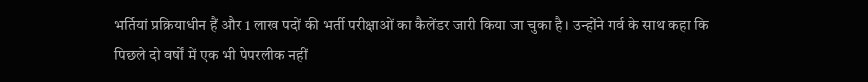भर्तियां प्रक्रियाधीन हैं और 1 लाख पदों की भर्ती परीक्षाओं का कैलेंडर जारी किया जा चुका है। उन्होंने गर्व के साथ कहा कि पिछले दो वर्षों में एक भी पेपरलीक नहीं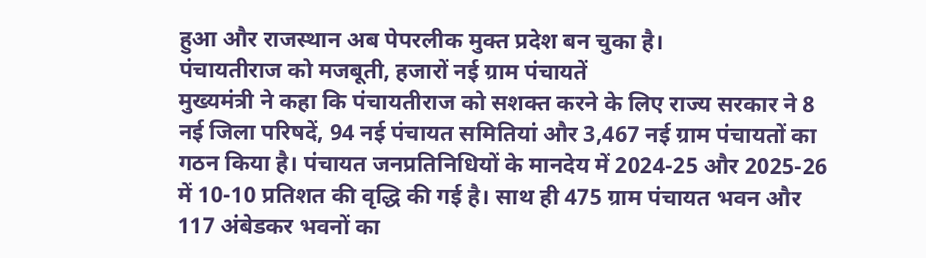हुआ और राजस्थान अब पेपरलीक मुक्त प्रदेश बन चुका है।
पंचायतीराज को मजबूती, हजारों नई ग्राम पंचायतें
मुख्यमंत्री ने कहा कि पंचायतीराज को सशक्त करने के लिए राज्य सरकार ने 8 नई जिला परिषदें, 94 नई पंचायत समितियां और 3,467 नई ग्राम पंचायतों का गठन किया है। पंचायत जनप्रतिनिधियों के मानदेय में 2024-25 और 2025-26 में 10-10 प्रतिशत की वृद्धि की गई है। साथ ही 475 ग्राम पंचायत भवन और 117 अंबेडकर भवनों का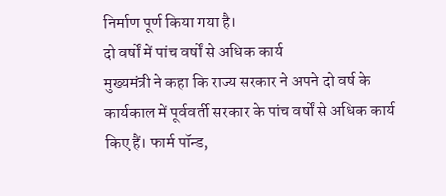निर्माण पूर्ण किया गया है।
दो वर्षों में पांच वर्षों से अधिक कार्य
मुख्यमंत्री ने कहा कि राज्य सरकार ने अपने दो वर्ष के कार्यकाल में पूर्ववर्ती सरकार के पांच वर्षों से अधिक कार्य किए हैं। फार्म पॉन्ड,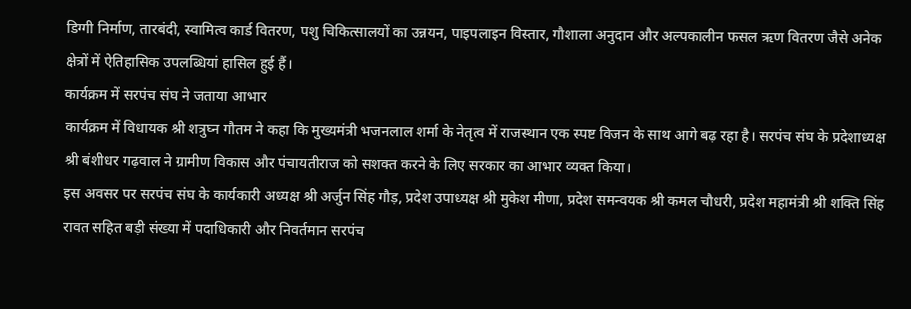डिग्गी निर्माण, तारबंदी, स्वामित्व कार्ड वितरण, पशु चिकित्सालयों का उन्नयन, पाइपलाइन विस्तार, गौशाला अनुदान और अल्पकालीन फसल ऋण वितरण जैसे अनेक क्षेत्रों में ऐतिहासिक उपलब्धियां हासिल हुई हैं।
कार्यक्रम में सरपंच संघ ने जताया आभार
कार्यक्रम में विधायक श्री शत्रुघ्न गौतम ने कहा कि मुख्यमंत्री भजनलाल शर्मा के नेतृत्व में राजस्थान एक स्पष्ट विजन के साथ आगे बढ़ रहा है। सरपंच संघ के प्रदेशाध्यक्ष श्री बंशीधर गढ़वाल ने ग्रामीण विकास और पंचायतीराज को सशक्त करने के लिए सरकार का आभार व्यक्त किया।
इस अवसर पर सरपंच संघ के कार्यकारी अध्यक्ष श्री अर्जुन सिंह गौड़, प्रदेश उपाध्यक्ष श्री मुकेश मीणा, प्रदेश समन्वयक श्री कमल चौधरी, प्रदेश महामंत्री श्री शक्ति सिंह रावत सहित बड़ी संख्या में पदाधिकारी और निवर्तमान सरपंच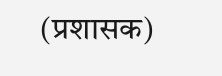(प्रशासक)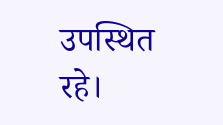उपस्थित रहे।